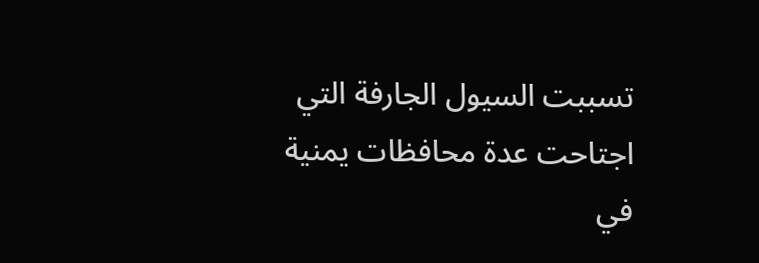تسببت السيول الجارفة التي اجتاحت عدة محافظات يمنية في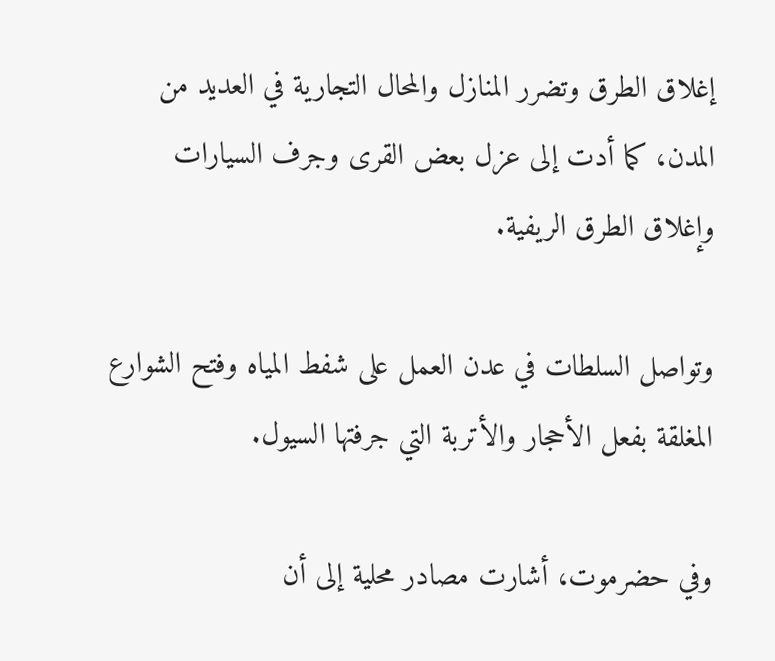إغلاق الطرق وتضرر المنازل والمحال التجارية في العديد من المدن، كما أدت إلى عزل بعض القرى وجرف السيارات وإغلاق الطرق الريفية.

وتواصل السلطات في عدن العمل على شفط المياه وفتح الشوارع المغلقة بفعل الأحجار والأتربة التي جرفتها السيول.

وفي حضرموت، أشارت مصادر محلية إلى أن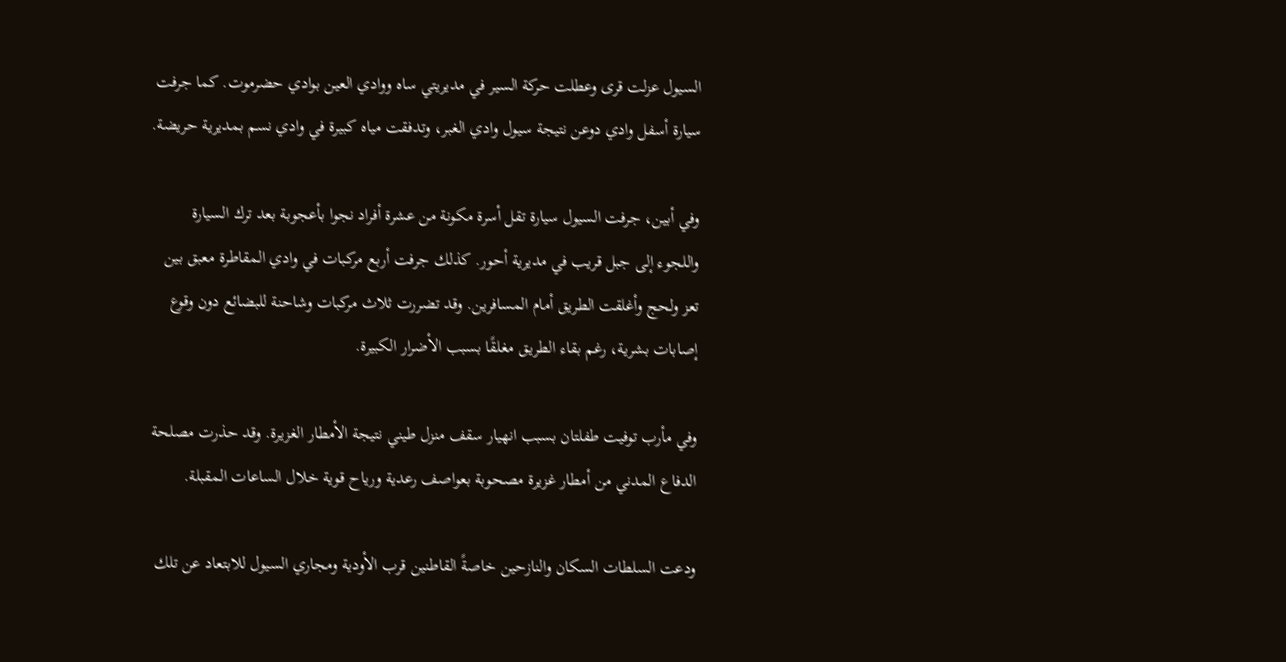السيول عزلت قرى وعطلت حركة السير في مديريتي ساه ووادي العين بوادي حضرموت. كما جرفت سيارة أسفل وادي دوعن نتيجة سيول وادي الغبر، وتدفقت مياه كبيرة في وادي نسم بمديرية حريضة.

وفي أبين، جرفت السيول سيارة تقل أسرة مكونة من عشرة أفراد نجوا بأعجوبة بعد ترك السيارة واللجوء إلى جبل قريب في مديرية أحور. كذلك جرفت أربع مركبات في وادي المقاطرة معبق بين تعز ولحج وأغلقت الطريق أمام المسافرين. وقد تضررت ثلاث مركبات وشاحنة للبضائع دون وقوع إصابات بشرية، رغم بقاء الطريق مغلقًا بسبب الأضرار الكبيرة.

وفي مأرب توفيت طفلتان بسبب انهيار سقف منزل طيني نتيجة الأمطار الغزيرة. وقد حذرت مصلحة الدفاع المدني من أمطار غزيرة مصحوبة بعواصف رعدية ورياح قوية خلال الساعات المقبلة.

ودعت السلطات السكان والنازحين خاصةً القاطنين قرب الأودية ومجاري السيول للابتعاد عن تلك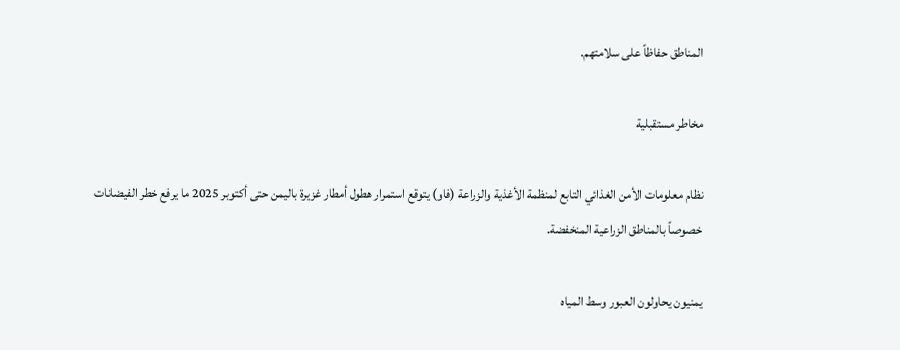المناطق حفاظاً على سلامتهم.

مخاطر مستقبلية

نظام معلومات الأمن الغذائي التابع لمنظمة الأغذية والزراعة (فاو) يتوقع استمرار هطول أمطار غزيرة باليمن حتى أكتوبر 2025 ما يرفع خطر الفيضانات خصوصاً بالمناطق الزراعية المنخفضة.

يمنيون يحاولون العبور وسط المياه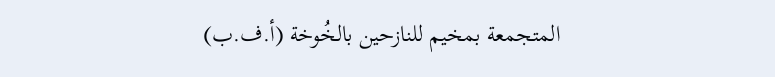المتجمعة بمخيم للنازحين بالخُوخة (أ.ف.ب)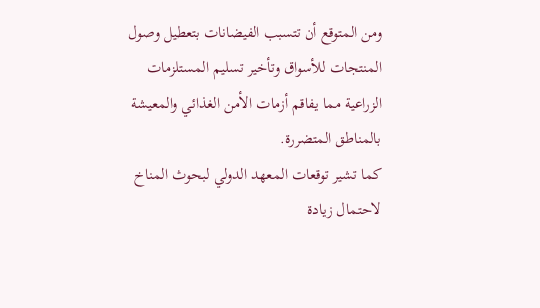ومن المتوقع أن تتسبب الفيضانات بتعطيل وصول المنتجات للأسواق وتأخير تسليم المستلزمات الزراعية مما يفاقم أزمات الأمن الغذائي والمعيشة بالمناطق المتضررة.
كما تشير توقعات المعهد الدولي لبحوث المناخ لاحتمال زيادة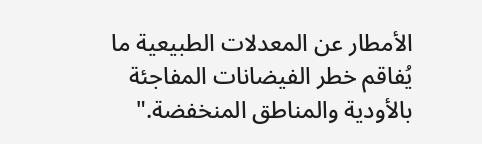الأمطار عن المعدلات الطبيعية ما يُفاقم خطر الفيضانات المفاجئة بالأودية والمناطق المنخفضة."